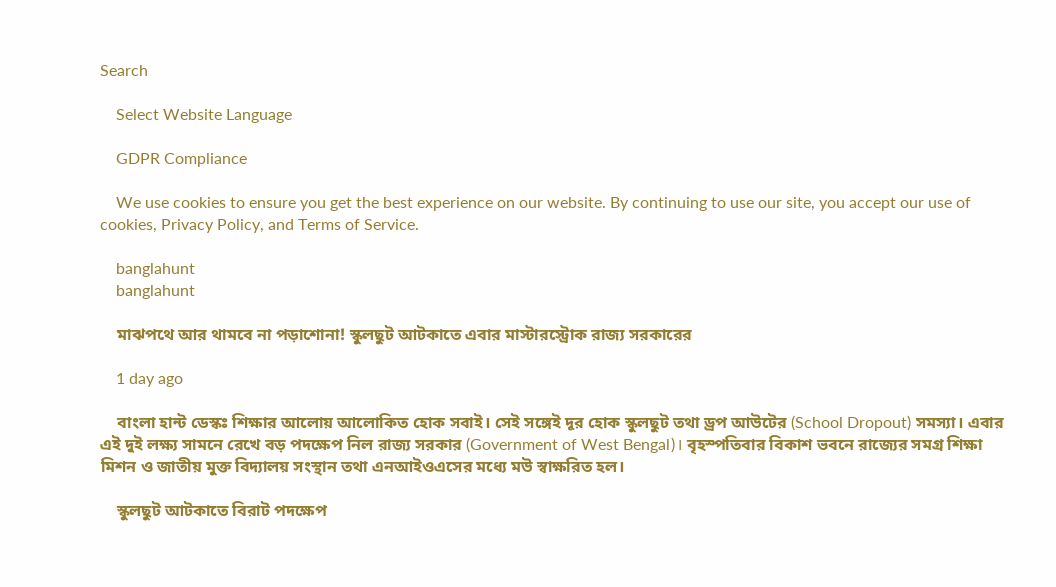Search

    Select Website Language

    GDPR Compliance

    We use cookies to ensure you get the best experience on our website. By continuing to use our site, you accept our use of cookies, Privacy Policy, and Terms of Service.

    banglahunt
    banglahunt

    মাঝপথে আর থামবে না পড়াশোনা! স্কুলছুট আটকাতে এবার মাস্টারস্ট্রোক রাজ্য সরকারের

    1 day ago

    বাংলা হান্ট ডেস্কঃ শিক্ষার আলোয় আলোকিত হোক সবাই। সেই সঙ্গেই দূর হোক স্কুলছুট তথা ড্রপ আউটের (School Dropout) সমস্যা। এবার এই দুই লক্ষ্য সামনে রেখে বড় পদক্ষেপ নিল রাজ্য সরকার (Government of West Bengal)। বৃহস্পতিবার বিকাশ ভবনে রাজ্যের সমগ্র শিক্ষা মিশন ও জাতীয় মুক্ত বিদ্যালয় সংস্থান তথা এনআইওএসের মধ্যে মউ স্বাক্ষরিত হল।

    স্কুলছুট আটকাতে বিরাট পদক্ষেপ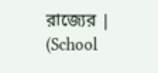রাজ্যের | (School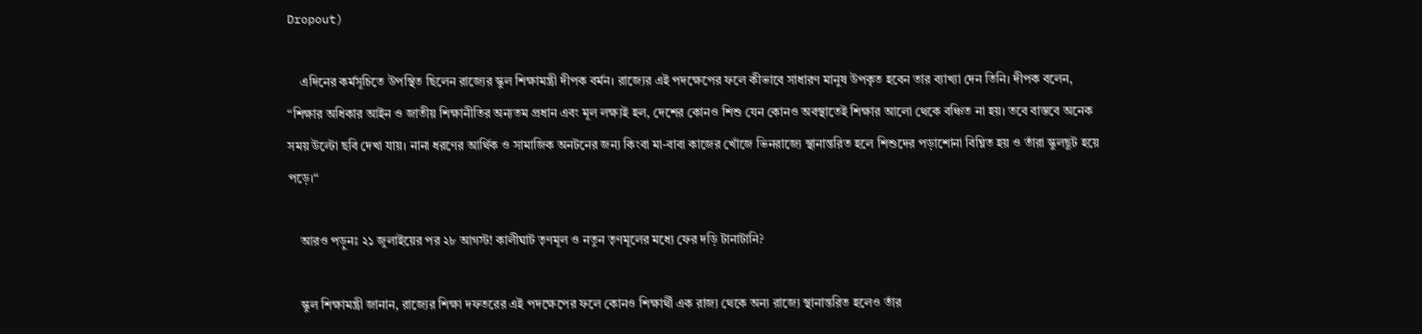Dropout)

    এদিনের কর্মসূচিতে উপস্থিত ছিলেন রাজ্যের স্কুল শিক্ষামন্ত্রী দীপক বর্মন। রাজ্যের এই পদক্ষেপের ফলে কীভাবে সাধারণ মানুষ উপকৃত হবেন তার ব্যাখ্যা দেন তিনি। দীপক বলেন, “শিক্ষার অধিকার আইন ও জাতীয় শিক্ষানীতির অন্যতম প্রধান এবং মূল লক্ষ্যই হল, দেশের কোনও শিশু যেন কোনও অবস্থাতেই শিক্ষার আলো থেকে বঞ্চিত না হয়। তবে বাস্তবে অনেক সময় উল্টো ছবি দেখা যায়। নানা ধরণের আর্থিক ও সামাজিক অনটনের জন্য কিংবা মা-বাবা কাজের খোঁজে ভিনরাজ্যে স্থানান্তরিত হলে শিশুদের পড়াশোনা বিঘ্নিত হয় ও তাঁরা স্কুলছুট হয়ে পড়ে।“

    আরও পড়ুনঃ ২১ জুলাইয়ের পর ২৮ আগস্ট! কালীঘাট তৃণমূল ও নতুন তৃণমূলের মধ্যে ফের দড়ি টানাটানি?

    স্কুল শিক্ষামন্ত্রী জানান, রাজ্যের শিক্ষা দফতরের এই পদক্ষেপের ফলে কোনও শিক্ষার্থী এক রাজ্য থেকে অন্য রাজ্যে স্থানান্তরিত হলেও তাঁর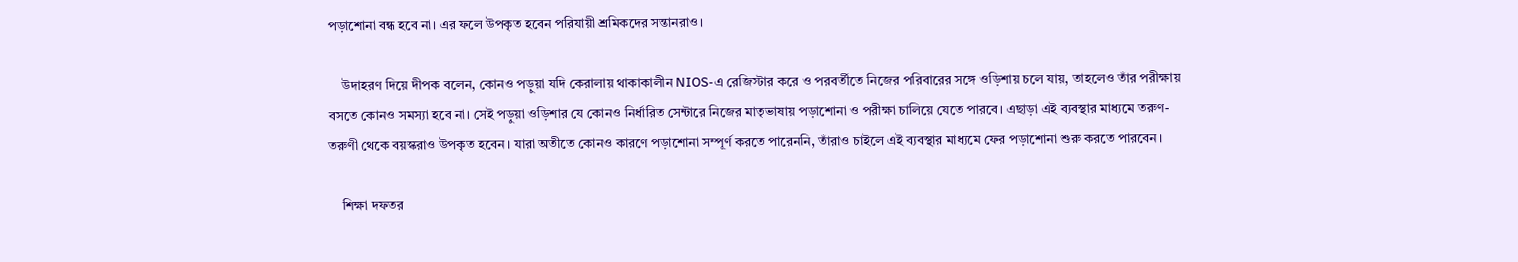পড়াশোনা বন্ধ হবে না। এর ফলে উপকৃত হবেন পরিযায়ী শ্রমিকদের সন্তানরাও।

    উদাহরণ দিয়ে দীপক বলেন, কোনও পড়ুয়া যদি কেরালায় থাকাকালীন NIOS-এ রেজিস্টার করে ও পরবর্তীতে নিজের পরিবারের সঙ্গে ওড়িশায় চলে যায়, তাহলেও তাঁর পরীক্ষায় বসতে কোনও সমস্যা হবে না। সেই পড়ুয়া ওড়িশার যে কোনও নির্ধারিত সেন্টারে নিজের মাতৃভাষায় পড়াশোনা ও পরীক্ষা চালিয়ে যেতে পারবে। এছাড়া এই ব্যবস্থার মাধ্যমে তরুণ-তরুণী থেকে বয়স্করাও উপকৃত হবেন। যারা অতীতে কোনও কারণে পড়াশোনা সম্পূর্ণ করতে পারেননি, তাঁরাও চাইলে এই ব্যবস্থার মাধ্যমে ফের পড়াশোনা শুরু করতে পারবেন।

    শিক্ষা দফতর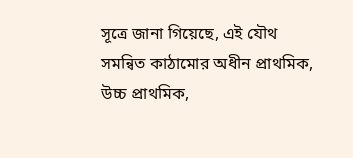সূত্রে জানা গিয়েছে, এই যৌথ সমন্বিত কাঠামোর অধীন প্রাথমিক, উচ্চ প্রাথমিক,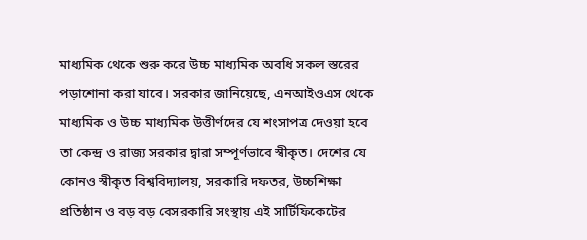মাধ্যমিক থেকে শুরু করে উচ্চ মাধ্যমিক অবধি সকল স্তরের পড়াশোনা করা যাবে। সরকার জানিয়েছে, এনআইওএস থেকে মাধ্যমিক ও উচ্চ মাধ্যমিক উত্তীর্ণদের যে শংসাপত্র দেওয়া হবে তা কেন্দ্র ও রাজ্য সরকার দ্বারা সম্পূর্ণভাবে স্বীকৃত। দেশের যে কোনও স্বীকৃত বিশ্ববিদ্যালয়, সরকারি দফতর, উচ্চশিক্ষা প্রতিষ্ঠান ও বড় বড় বেসরকারি সংস্থায় এই সার্টিফিকেটের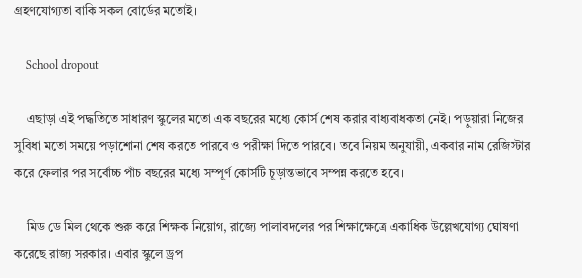গ্রহণযোগ্যতা বাকি সকল বোর্ডের মতোই।

    School dropout

    এছাড়া এই পদ্ধতিতে সাধারণ স্কুলের মতো এক বছরের মধ্যে কোর্স শেষ করার বাধ্যবাধকতা নেই। পড়ুয়ারা নিজের সুবিধা মতো সময়ে পড়াশোনা শেষ করতে পারবে ও পরীক্ষা দিতে পারবে। তবে নিয়ম অনুযায়ী, একবার নাম রেজিস্টার করে ফেলার পর সর্বোচ্চ পাঁচ বছরের মধ্যে সম্পূর্ণ কোর্সটি চূড়ান্তভাবে সম্পন্ন করতে হবে।

    মিড ডে মিল থেকে শুরু করে শিক্ষক নিয়োগ, রাজ্যে পালাবদলের পর শিক্ষাক্ষেত্রে একাধিক উল্লেখযোগ্য ঘোষণা করেছে রাজ্য সরকার। এবার স্কুলে ড্রপ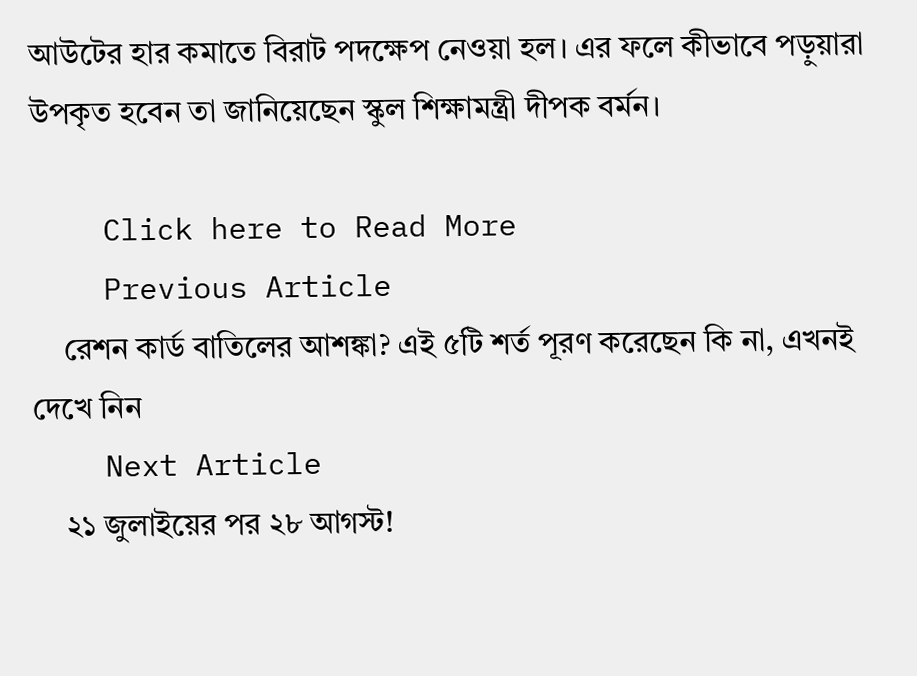আউটের হার কমাতে বিরাট পদক্ষেপ নেওয়া হল। এর ফলে কীভাবে পড়ুয়ারা উপকৃত হবেন তা জানিয়েছেন স্কুল শিক্ষামন্ত্রী দীপক বর্মন।

    Click here to Read More
    Previous Article
    রেশন কার্ড বাতিলের আশঙ্কা? এই ৫টি শর্ত পূরণ করেছেন কি না, এখনই দেখে নিন
    Next Article
    ২১ জুলাইয়ের পর ২৮ আগস্ট!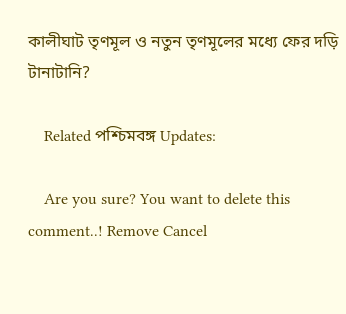কালীঘাট তৃণমূল ও নতুন তৃণমূলের মধ্যে ফের দড়ি টানাটানি?

    Related পশ্চিমবঙ্গ Updates:

    Are you sure? You want to delete this comment..! Remove Cancel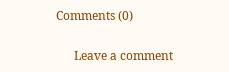Comments (0)

      Leave a comment